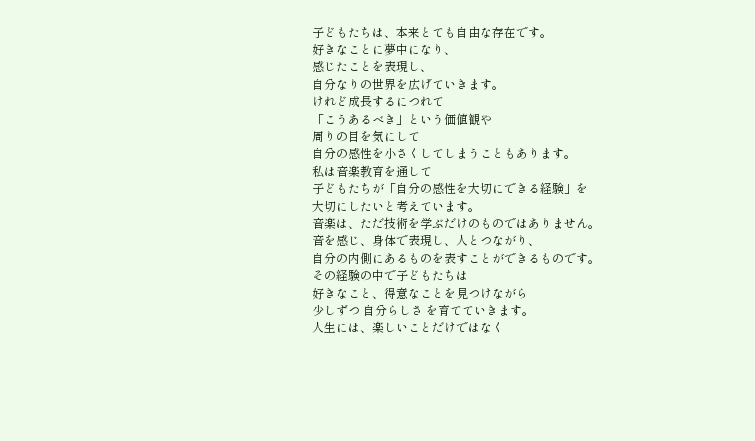子どもたちは、本来とても自由な存在です。
好きなことに夢中になり、
感じたことを表現し、
自分なりの世界を広げていきます。
けれど成長するにつれて
「こうあるべき」という価値観や
周りの目を気にして
自分の感性を小さくしてしまうこともあります。
私は音楽教育を通して
子どもたちが「自分の感性を大切にできる経験」を
大切にしたいと考えています。
音楽は、ただ技術を学ぶだけのものではありません。
音を感じ、身体で表現し、人とつながり、
自分の内側にあるものを表すことができるものです。
その経験の中で子どもたちは
好きなこと、得意なことを見つけながら
少しずつ 自分らしさ を育てていきます。
人生には、楽しいことだけではなく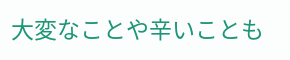大変なことや辛いことも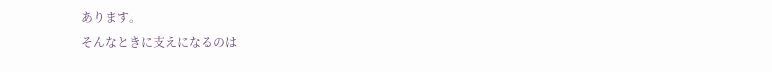あります。
そんなときに支えになるのは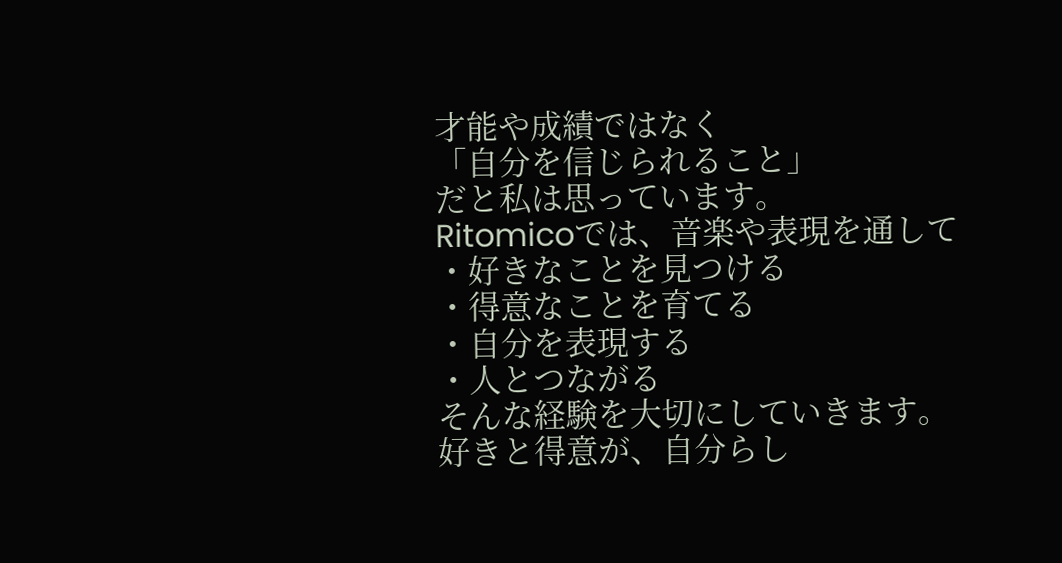才能や成績ではなく
「自分を信じられること」
だと私は思っています。
Ritomicoでは、音楽や表現を通して
・好きなことを見つける
・得意なことを育てる
・自分を表現する
・人とつながる
そんな経験を大切にしていきます。
好きと得意が、自分らし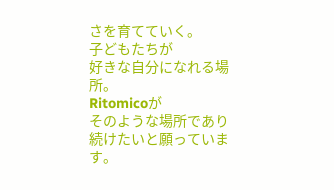さを育てていく。
子どもたちが
好きな自分になれる場所。
Ritomicoが
そのような場所であり続けたいと願っています。